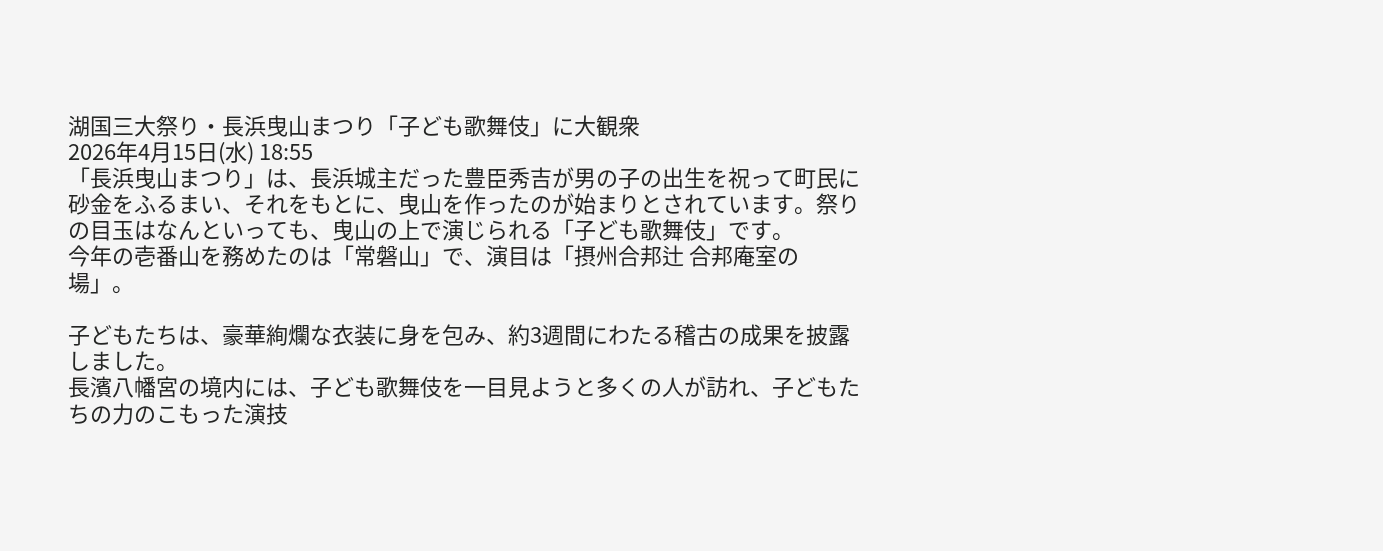湖国三大祭り・長浜曳山まつり「子ども歌舞伎」に大観衆
2026年4月15日(水) 18:55
「長浜曳山まつり」は、長浜城主だった豊臣秀吉が男の子の出生を祝って町民に砂金をふるまい、それをもとに、曳山を作ったのが始まりとされています。祭りの目玉はなんといっても、曳山の上で演じられる「子ども歌舞伎」です。
今年の壱番山を務めたのは「常磐山」で、演目は「摂州合邦辻 合邦庵室の場」。

子どもたちは、豪華絢爛な衣装に身を包み、約3週間にわたる稽古の成果を披露しました。
長濱八幡宮の境内には、子ども歌舞伎を一目見ようと多くの人が訪れ、子どもたちの力のこもった演技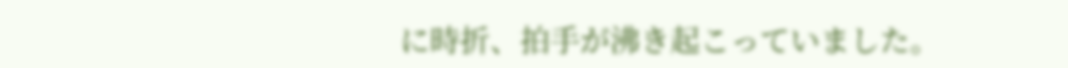に時折、拍手が沸き起こっていました。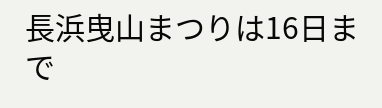長浜曳山まつりは16日まで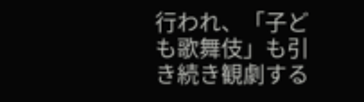行われ、「子ども歌舞伎」も引き続き観劇する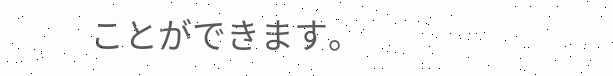ことができます。